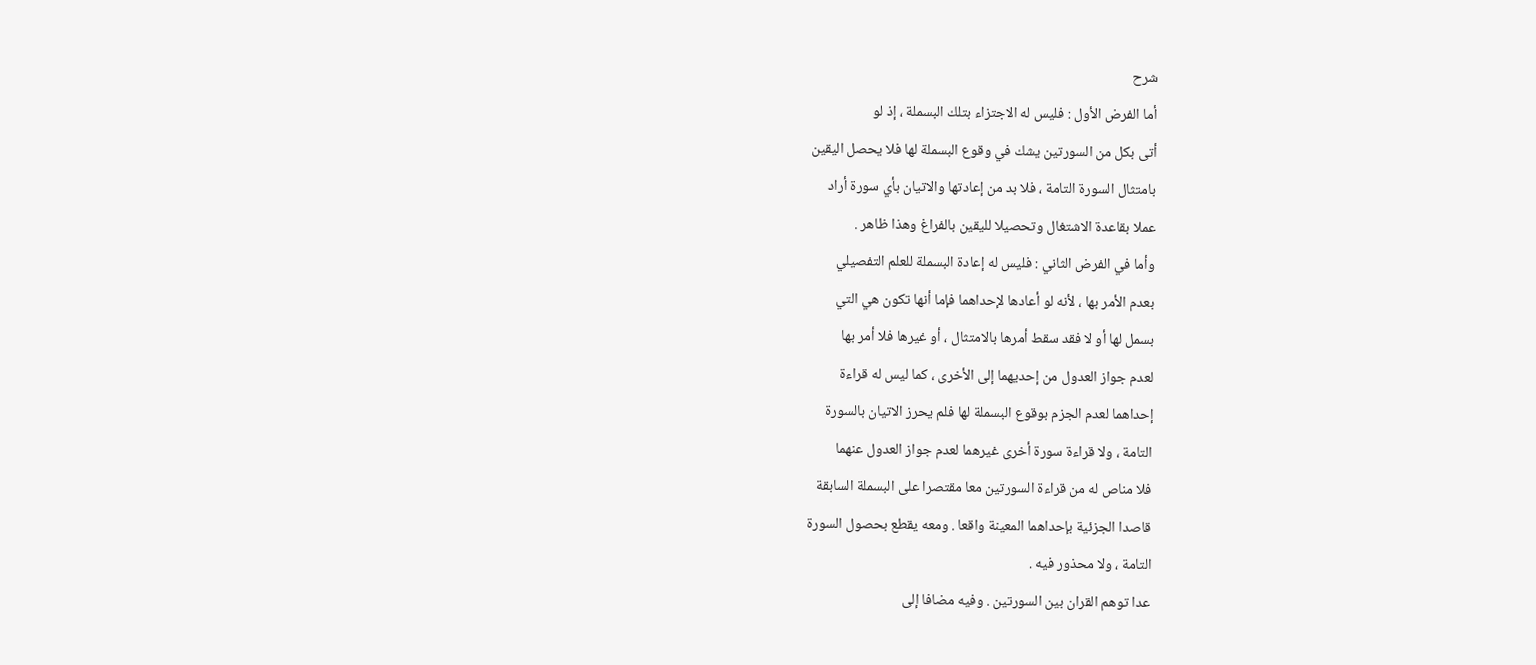شرح
أما الفرض الأول : فليس له الاجتزاء بتلك البسملة ، إذ لو
أتى بكل من السورتين يشك في وقوع البسملة لها فلا يحصل اليقين
بامتثال السورة التامة ، فلا بد من إعادتها والاتيان بأي سورة أراد
عملا بقاعدة الاشتغال وتحصيلا لليقين بالفراغ وهذا ظاهر .
وأما في الفرض الثاني : فليس له إعادة البسملة للعلم التفصيلي
بعدم الأمر بها ، لأنه لو أعادها لإحداهما فإما أنها تكون هي التي
بسمل لها أو لا فقد سقط أمرها بالامتثال ، أو غيرها فلا أمر بها
لعدم جواز العدول من إحديهما إلى الأخرى ، كما ليس له قراءة
إحداهما لعدم الجزم بوقوع البسملة لها فلم يحرز الاتيان بالسورة
التامة ، ولا قراءة سورة أخرى غيرهما لعدم جواز العدول عنهما
فلا مناص له من قراءة السورتين معا مقتصرا على البسملة السابقة
قاصدا الجزئية بإحداهما المعينة واقعا . ومعه يقطع بحصول السورة
التامة ، ولا محذور فيه .
عدا توهم القران بين السورتين . وفيه مضافا إلى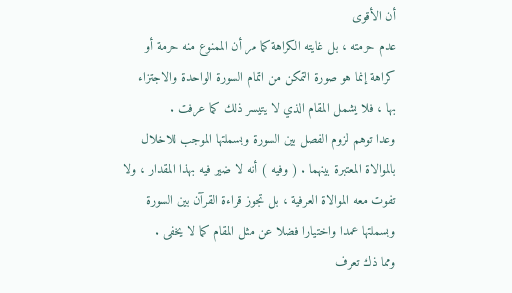أن الأقوى
عدم حرمته ، بل غايته الكراهة كما مر أن الممنوع منه حرمة أو
كراهة إنما هو صورة التمكن من اتمام السورة الواحدة والاجتزاء
بها ، فلا يشمل المقام الذي لا يتيسر ذلك كما عرفت .
وعدا توهم لزوم الفصل بين السورة وبسملتها الموجب للاخلال
بالموالاة المعتبرة بينهما . ( وفيه ) أنه لا ضير فيه بهذا المقدار ، ولا
تفوت معه الموالاة العرفية ، بل تجوز قراءة القرآن بين السورة
وبسملتها عمدا واختيارا فضلا عن مثل المقام كما لا يخفى .
ومما ذك تعرف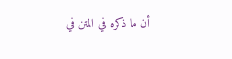أن ما ذكره في المتن في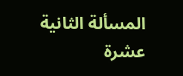المسألة الثانية عشرة